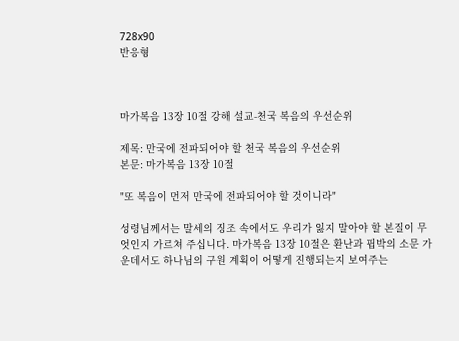728x90
반응형



마가복음 13장 10절 강해 설교-천국 복음의 우선순위

제목: 만국에 전파되어야 할 천국 복음의 우선순위
본문: 마가복음 13장 10절

"또 복음이 먼저 만국에 전파되어야 할 것이니라"

성령님께서는 말세의 징조 속에서도 우리가 잃지 말아야 할 본질이 무엇인지 가르쳐 주십니다. 마가복음 13장 10절은 환난과 핍박의 소문 가운데서도 하나님의 구원 계획이 어떻게 진행되는지 보여주는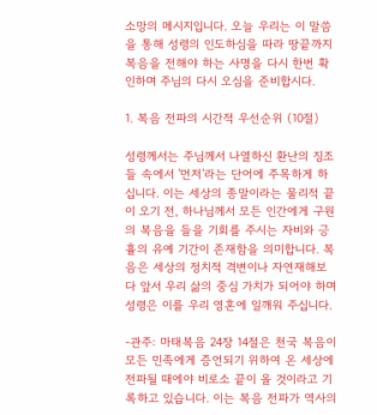소망의 메시지입니다. 오늘 우리는 이 말씀을 통해 성령의 인도하심을 따라 땅끝까지 복음을 전해야 하는 사명을 다시 한번 확인하며 주님의 다시 오심을 준비합시다.

1. 복음 전파의 시간적 우선순위 (10절)

성령께서는 주님께서 나열하신 환난의 징조들 속에서 '먼저'라는 단어에 주목하게 하십니다. 이는 세상의 종말이라는 물리적 끝이 오기 전, 하나님께서 모든 인간에게 구원의 복음을 들을 기회를 주시는 자비와 긍휼의 유예 기간이 존재함을 의미합니다. 복음은 세상의 정치적 격변이나 자연재해보다 앞서 우리 삶의 중심 가치가 되어야 하며 성령은 이를 우리 영혼에 일깨워 주십니다.

-관주: 마태복음 24장 14절은 천국 복음이 모든 민족에게 증언되기 위하여 온 세상에 전파될 때에야 비로소 끝이 올 것이라고 기록하고 있습니다. 이는 복음 전파가 역사의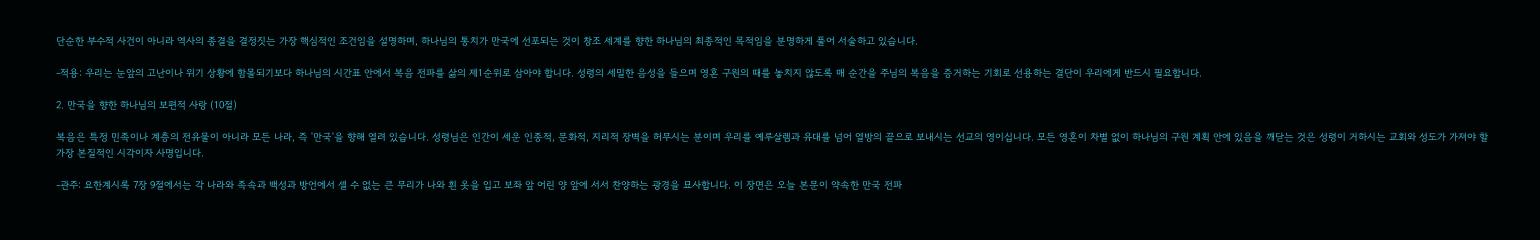단순한 부수적 사건이 아니라 역사의 종결을 결정짓는 가장 핵심적인 조건임을 설명하며, 하나님의 통치가 만국에 선포되는 것이 창조 세계를 향한 하나님의 최종적인 목적임을 분명하게 풀어 서술하고 있습니다.

-적용: 우리는 눈앞의 고난이나 위기 상황에 함몰되기보다 하나님의 시간표 안에서 복음 전파를 삶의 제1순위로 삼아야 합니다. 성령의 세밀한 음성을 들으며 영혼 구원의 때를 놓치지 않도록 매 순간을 주님의 복음을 증거하는 기회로 선용하는 결단이 우리에게 반드시 필요합니다.

2. 만국을 향한 하나님의 보편적 사랑 (10절)

복음은 특정 민족이나 계층의 전유물이 아니라 모든 나라, 즉 '만국'을 향해 열려 있습니다. 성령님은 인간이 세운 인종적, 문화적, 지리적 장벽을 허무시는 분이며 우리를 예루살렘과 유대를 넘어 열방의 끝으로 보내시는 선교의 영이십니다. 모든 영혼이 차별 없이 하나님의 구원 계획 안에 있음을 깨닫는 것은 성령이 거하시는 교회와 성도가 가져야 할 가장 본질적인 시각이자 사명입니다.

-관주: 요한계시록 7장 9절에서는 각 나라와 족속과 백성과 방언에서 셀 수 없는 큰 무리가 나와 흰 옷을 입고 보좌 앞 어린 양 앞에 서서 찬양하는 광경을 묘사합니다. 이 장면은 오늘 본문이 약속한 만국 전파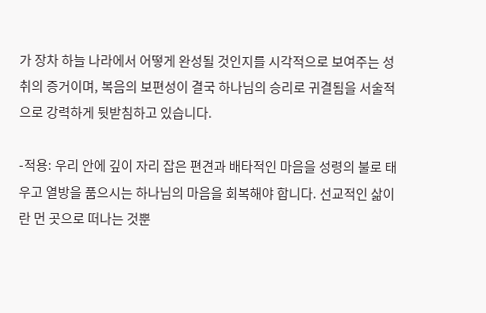가 장차 하늘 나라에서 어떻게 완성될 것인지를 시각적으로 보여주는 성취의 증거이며, 복음의 보편성이 결국 하나님의 승리로 귀결됨을 서술적으로 강력하게 뒷받침하고 있습니다.

-적용: 우리 안에 깊이 자리 잡은 편견과 배타적인 마음을 성령의 불로 태우고 열방을 품으시는 하나님의 마음을 회복해야 합니다. 선교적인 삶이란 먼 곳으로 떠나는 것뿐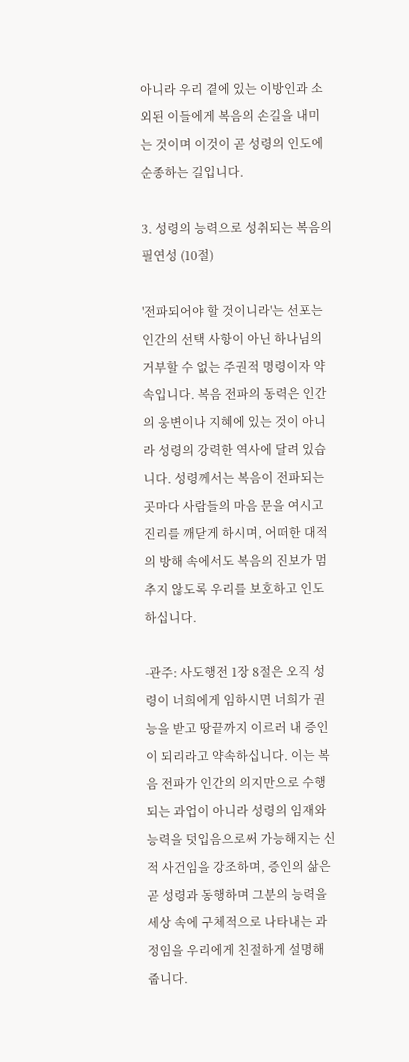아니라 우리 곁에 있는 이방인과 소외된 이들에게 복음의 손길을 내미는 것이며 이것이 곧 성령의 인도에 순종하는 길입니다.

3. 성령의 능력으로 성취되는 복음의 필연성 (10절)

'전파되어야 할 것이니라'는 선포는 인간의 선택 사항이 아닌 하나님의 거부할 수 없는 주권적 명령이자 약속입니다. 복음 전파의 동력은 인간의 웅변이나 지혜에 있는 것이 아니라 성령의 강력한 역사에 달려 있습니다. 성령께서는 복음이 전파되는 곳마다 사람들의 마음 문을 여시고 진리를 깨닫게 하시며, 어떠한 대적의 방해 속에서도 복음의 진보가 멈추지 않도록 우리를 보호하고 인도하십니다.

-관주: 사도행전 1장 8절은 오직 성령이 너희에게 임하시면 너희가 권능을 받고 땅끝까지 이르러 내 증인이 되리라고 약속하십니다. 이는 복음 전파가 인간의 의지만으로 수행되는 과업이 아니라 성령의 임재와 능력을 덧입음으로써 가능해지는 신적 사건임을 강조하며, 증인의 삶은 곧 성령과 동행하며 그분의 능력을 세상 속에 구체적으로 나타내는 과정임을 우리에게 친절하게 설명해 줍니다.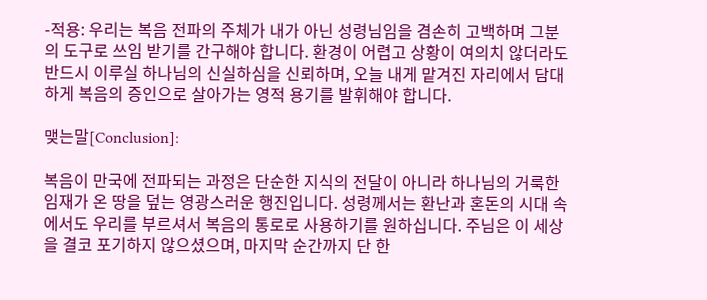-적용: 우리는 복음 전파의 주체가 내가 아닌 성령님임을 겸손히 고백하며 그분의 도구로 쓰임 받기를 간구해야 합니다. 환경이 어렵고 상황이 여의치 않더라도 반드시 이루실 하나님의 신실하심을 신뢰하며, 오늘 내게 맡겨진 자리에서 담대하게 복음의 증인으로 살아가는 영적 용기를 발휘해야 합니다.

맺는말[Conclusion]:

복음이 만국에 전파되는 과정은 단순한 지식의 전달이 아니라 하나님의 거룩한 임재가 온 땅을 덮는 영광스러운 행진입니다. 성령께서는 환난과 혼돈의 시대 속에서도 우리를 부르셔서 복음의 통로로 사용하기를 원하십니다. 주님은 이 세상을 결코 포기하지 않으셨으며, 마지막 순간까지 단 한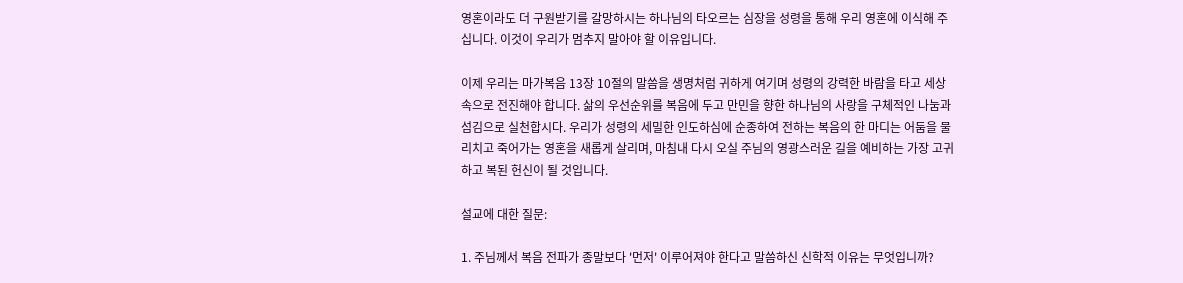영혼이라도 더 구원받기를 갈망하시는 하나님의 타오르는 심장을 성령을 통해 우리 영혼에 이식해 주십니다. 이것이 우리가 멈추지 말아야 할 이유입니다.

이제 우리는 마가복음 13장 10절의 말씀을 생명처럼 귀하게 여기며 성령의 강력한 바람을 타고 세상 속으로 전진해야 합니다. 삶의 우선순위를 복음에 두고 만민을 향한 하나님의 사랑을 구체적인 나눔과 섬김으로 실천합시다. 우리가 성령의 세밀한 인도하심에 순종하여 전하는 복음의 한 마디는 어둠을 물리치고 죽어가는 영혼을 새롭게 살리며, 마침내 다시 오실 주님의 영광스러운 길을 예비하는 가장 고귀하고 복된 헌신이 될 것입니다.

설교에 대한 질문:

1. 주님께서 복음 전파가 종말보다 '먼저' 이루어져야 한다고 말씀하신 신학적 이유는 무엇입니까?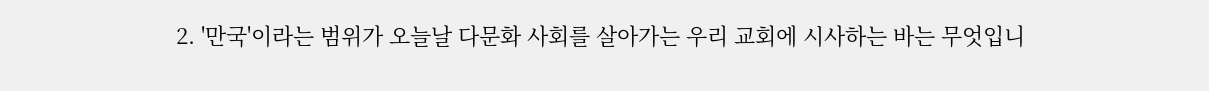2. '만국'이라는 범위가 오늘날 다문화 사회를 살아가는 우리 교회에 시사하는 바는 무엇입니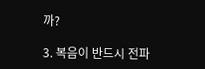까?

3. 복음이 반드시 전파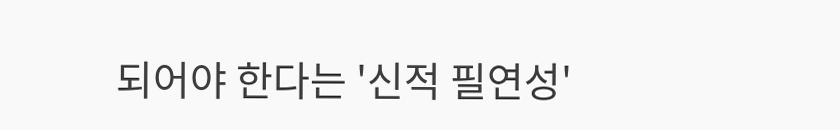되어야 한다는 '신적 필연성'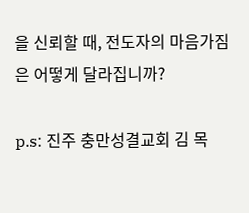을 신뢰할 때, 전도자의 마음가짐은 어떻게 달라집니까?

p.s: 진주 충만성결교회 김 목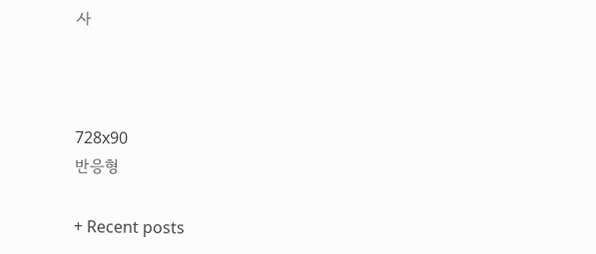사



728x90
반응형

+ Recent posts